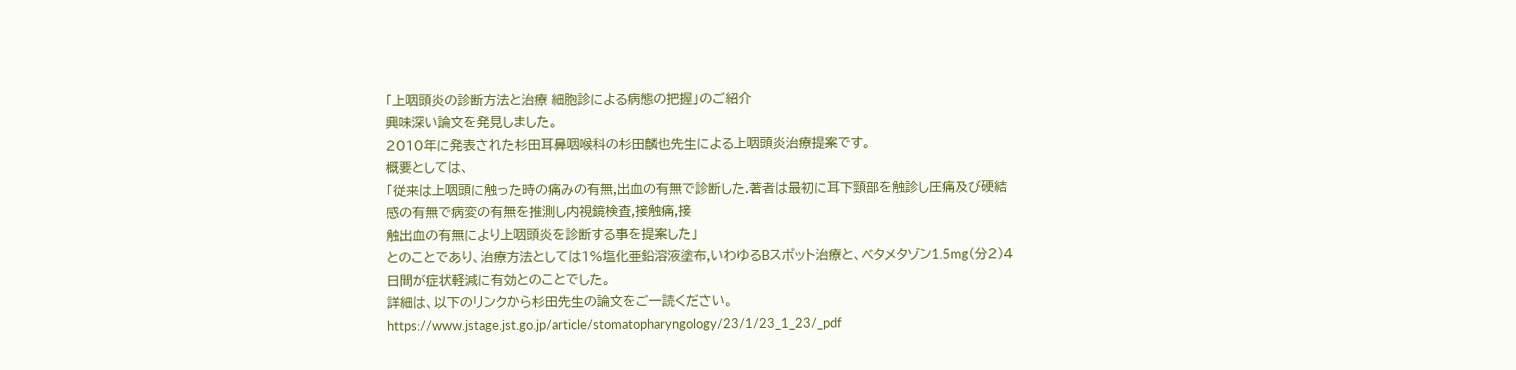「上咽頭炎の診断方法と治療 細胞診による病態の把握」のご紹介
興味深い論文を発見しました。
2010年に発表された杉田耳鼻咽喉科の杉田麟也先生による上咽頭炎治療提案です。
概要としては、
「従来は上咽頭に触った時の痛みの有無,出血の有無で診断した.著者は最初に耳下頸部を触診し圧痛及び硬結感の有無で病変の有無を推測し内視鏡検査,接触痛,接
触出血の有無により上咽頭炎を診断する事を提案した」
とのことであり、治療方法としては1%塩化亜鉛溶液塗布,いわゆるBスポット治療と、ベタメタゾン1.5mg(分2)4日間が症状軽減に有効とのことでした。
詳細は、以下のリンクから杉田先生の論文をご一読ください。
https://www.jstage.jst.go.jp/article/stomatopharyngology/23/1/23_1_23/_pdf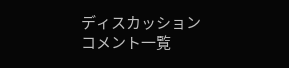ディスカッション
コメント一覧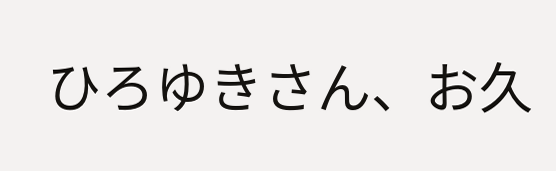ひろゆきさん、お久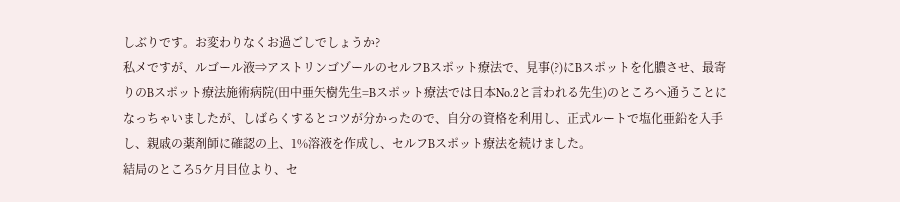しぶりです。お変わりなくお過ごしでしょうか?
私メですが、ルゴール液⇒アストリンゴゾールのセルフBスポット療法で、見事(?)にBスポットを化膿させ、最寄りのBスポット療法施術病院(田中亜矢樹先生=Bスポット療法では日本No.2と言われる先生)のところへ通うことになっちゃいましたが、しばらくするとコツが分かったので、自分の資格を利用し、正式ルートで塩化亜鉛を入手し、親戚の薬剤師に確認の上、1%溶液を作成し、セルフBスポット療法を続けました。
結局のところ5ケ月目位より、セ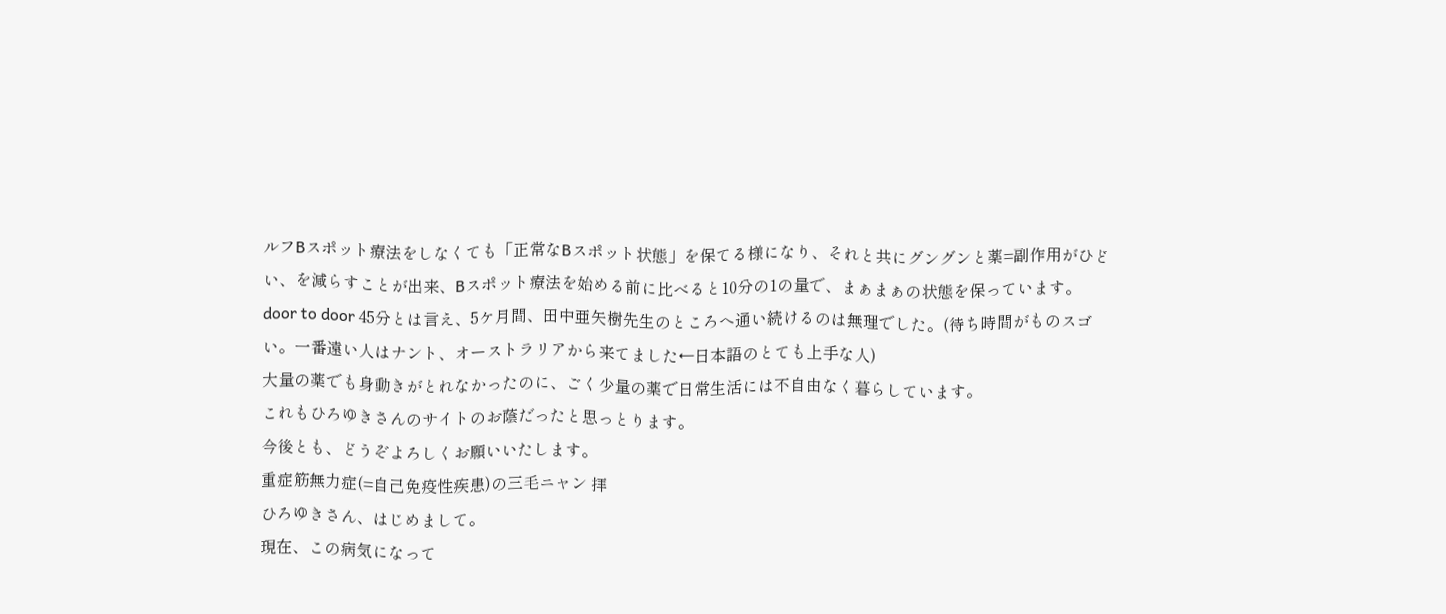ルフBスポット療法をしなくても「正常なBスポット状態」を保てる様になり、それと共にグングンと薬=副作用がひどい、を減らすことが出来、Bスポット療法を始める前に比べると10分の1の量で、まぁまぁの状態を保っています。
door to door 45分とは言え、5ケ月間、田中亜矢樹先生のところへ通い続けるのは無理でした。(待ち時間がものスゴい。一番遠い人はナント、オーストラリアから来てました←日本語のとても上手な人)
大量の薬でも身動きがとれなかったのに、ごく少量の薬で日常生活には不自由なく暮らしています。
これもひろゆきさんのサイトのお蔭だったと思っとります。
今後とも、どうぞよろしくお願いいたします。
重症筋無力症(=自己免疫性疾患)の三毛ニャン 拝
ひろゆきさん、はじめまして。
現在、この病気になって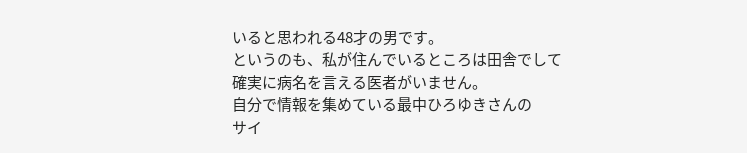いると思われる48才の男です。
というのも、私が住んでいるところは田舎でして
確実に病名を言える医者がいません。
自分で情報を集めている最中ひろゆきさんの
サイ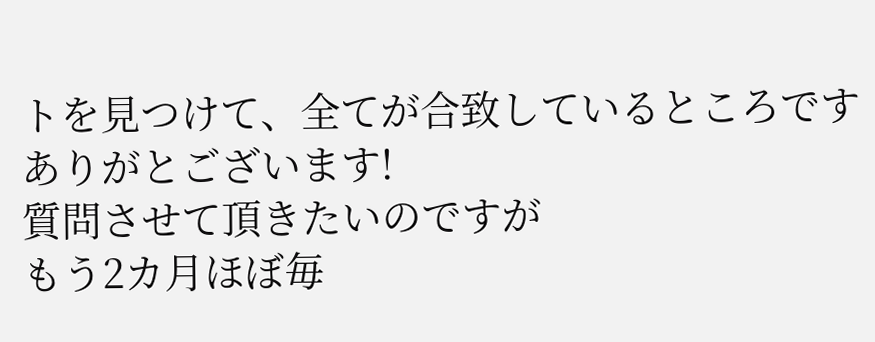トを見つけて、全てが合致しているところです
ありがとございます!
質問させて頂きたいのですが
もう2カ月ほぼ毎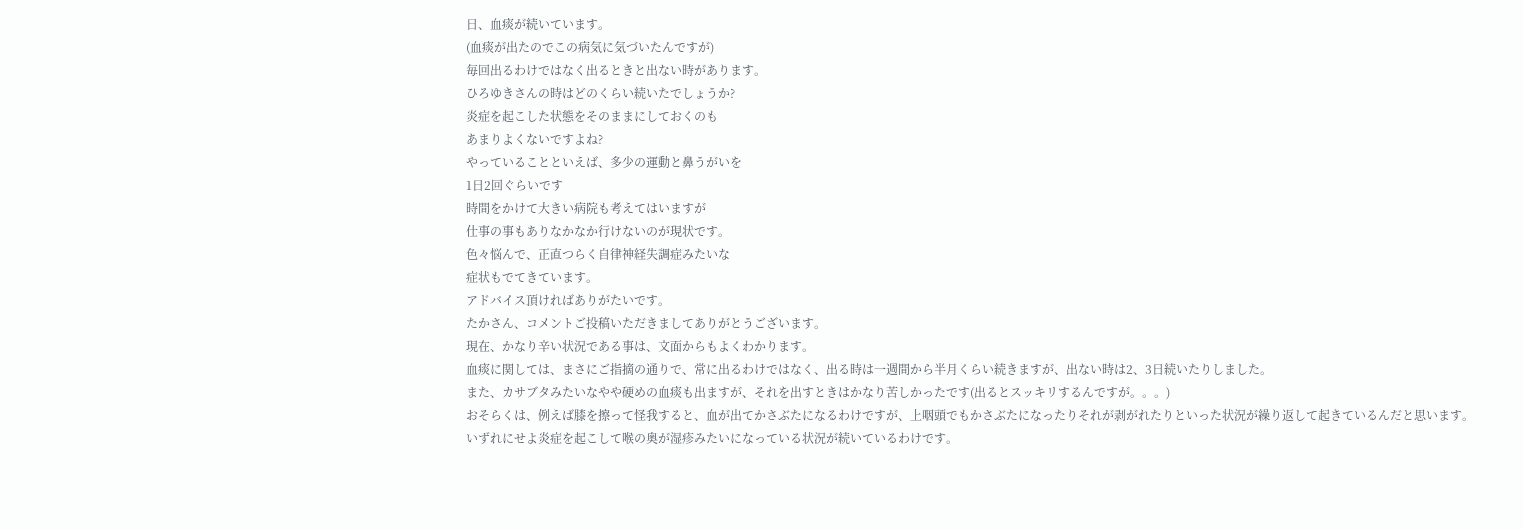日、血痰が続いています。
(血痰が出たのでこの病気に気づいたんですが)
毎回出るわけではなく出るときと出ない時があります。
ひろゆきさんの時はどのくらい続いたでしょうか?
炎症を起こした状態をそのままにしておくのも
あまりよくないですよね?
やっていることといえば、多少の運動と鼻うがいを
1日2回ぐらいです
時間をかけて大きい病院も考えてはいますが
仕事の事もありなかなか行けないのが現状です。
色々悩んで、正直つらく自律神経失調症みたいな
症状もでてきています。
アドバイス頂ければありがたいです。
たかさん、コメントご投稿いただきましてありがとうございます。
現在、かなり辛い状況である事は、文面からもよくわかります。
血痰に関しては、まさにご指摘の通りで、常に出るわけではなく、出る時は一週間から半月くらい続きますが、出ない時は2、3日続いたりしました。
また、カサブタみたいなやや硬めの血痰も出ますが、それを出すときはかなり苦しかったです(出るとスッキリするんですが。。。)
おそらくは、例えば膝を擦って怪我すると、血が出てかさぶたになるわけですが、上咽頭でもかさぶたになったりそれが剥がれたりといった状況が繰り返して起きているんだと思います。
いずれにせよ炎症を起こして喉の奥が湿疹みたいになっている状況が続いているわけです。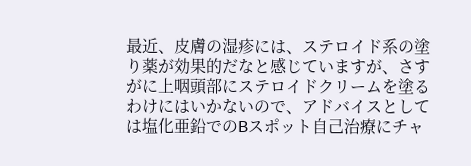最近、皮膚の湿疹には、ステロイド系の塗り薬が効果的だなと感じていますが、さすがに上咽頭部にステロイドクリームを塗るわけにはいかないので、アドバイスとしては塩化亜鉛でのBスポット自己治療にチャ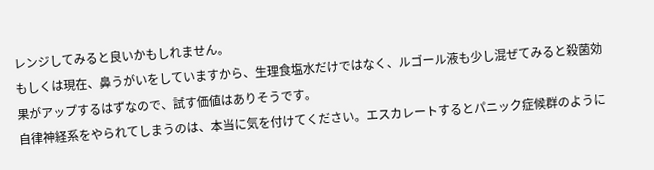レンジしてみると良いかもしれません。
もしくは現在、鼻うがいをしていますから、生理食塩水だけではなく、ルゴール液も少し混ぜてみると殺菌効果がアップするはずなので、試す価値はありそうです。
自律神経系をやられてしまうのは、本当に気を付けてください。エスカレートするとパニック症候群のように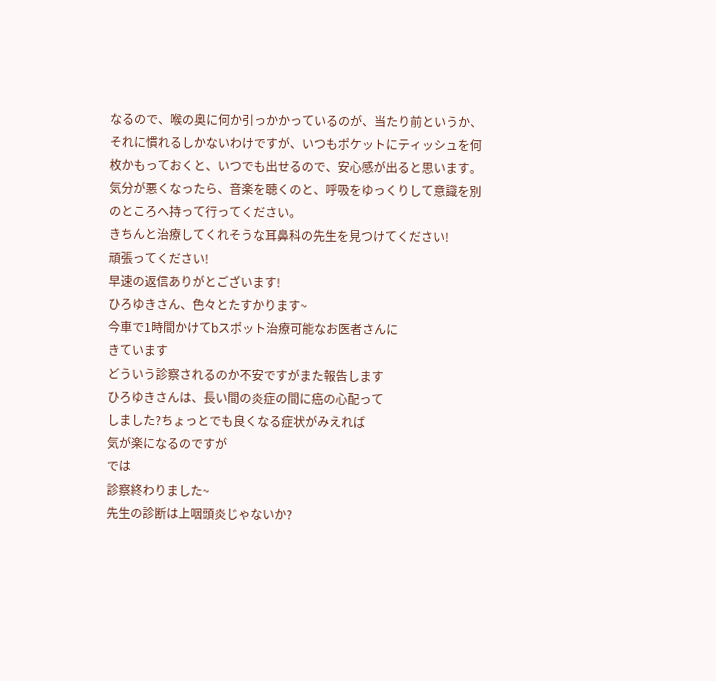なるので、喉の奥に何か引っかかっているのが、当たり前というか、それに慣れるしかないわけですが、いつもポケットにティッシュを何枚かもっておくと、いつでも出せるので、安心感が出ると思います。
気分が悪くなったら、音楽を聴くのと、呼吸をゆっくりして意識を別のところへ持って行ってください。
きちんと治療してくれそうな耳鼻科の先生を見つけてください!
頑張ってください!
早速の返信ありがとございます!
ひろゆきさん、色々とたすかります~
今車で1時間かけてbスポット治療可能なお医者さんに
きています
どういう診察されるのか不安ですがまた報告します
ひろゆきさんは、長い間の炎症の間に癌の心配って
しました?ちょっとでも良くなる症状がみえれば
気が楽になるのですが
では
診察終わりました~
先生の診断は上咽頭炎じゃないか?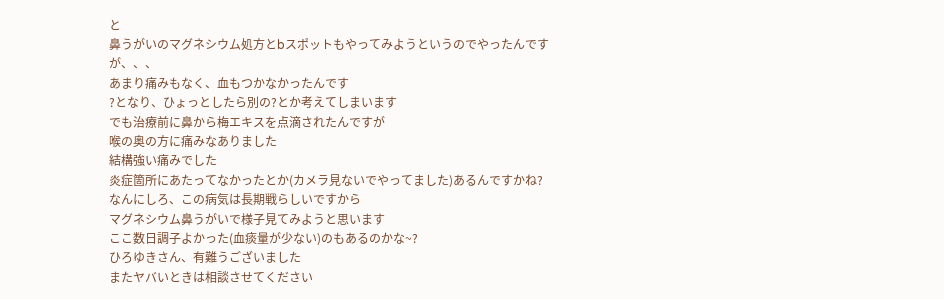と
鼻うがいのマグネシウム処方とbスポットもやってみようというのでやったんですが、、、
あまり痛みもなく、血もつかなかったんです
?となり、ひょっとしたら別の?とか考えてしまいます
でも治療前に鼻から梅エキスを点滴されたんですが
喉の奥の方に痛みなありました
結構強い痛みでした
炎症箇所にあたってなかったとか(カメラ見ないでやってました)あるんですかね?
なんにしろ、この病気は長期戦らしいですから
マグネシウム鼻うがいで様子見てみようと思います
ここ数日調子よかった(血痰量が少ない)のもあるのかな~?
ひろゆきさん、有難うございました
またヤバいときは相談させてください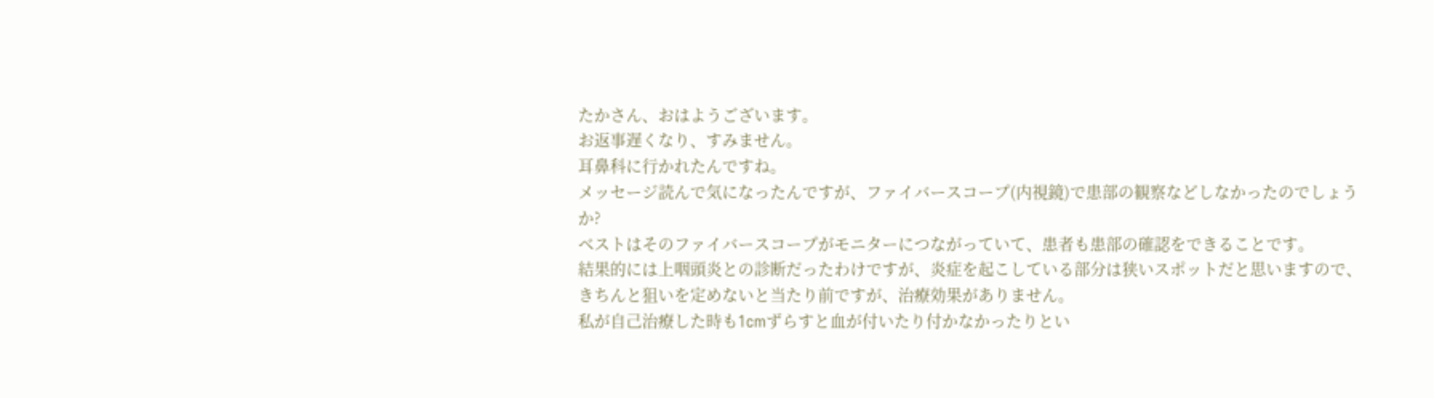たかさん、おはようございます。
お返事遅くなり、すみません。
耳鼻科に行かれたんですね。
メッセージ読んで気になったんですが、ファイバースコープ(内視鏡)で患部の観察などしなかったのでしょうか?
ベストはそのファイバースコープがモニターにつながっていて、患者も患部の確認をできることです。
結果的には上咽頭炎との診断だったわけですが、炎症を起こしている部分は狭いスポットだと思いますので、きちんと狙いを定めないと当たり前ですが、治療効果がありません。
私が自己治療した時も1cmずらすと血が付いたり付かなかったりとい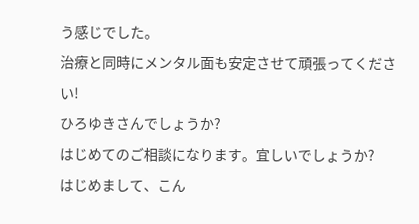う感じでした。
治療と同時にメンタル面も安定させて頑張ってください!
ひろゆきさんでしょうか?
はじめてのご相談になります。宜しいでしょうか?
はじめまして、こん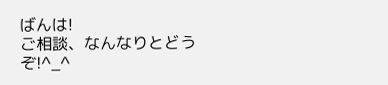ばんは!
ご相談、なんなりとどうぞ!^_^